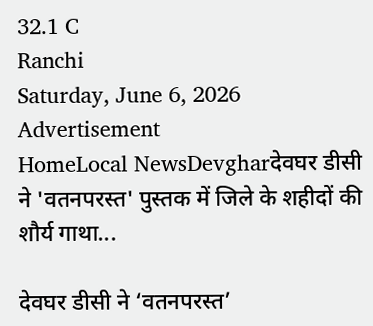32.1 C
Ranchi
Saturday, June 6, 2026
Advertisement
HomeLocal NewsDevgharदेवघर डीसी ने 'वतनपरस्त' पुस्तक में जिले के शहीदों की शौर्य गाथा...

देवघर डीसी ने ‘वतनपरस्त’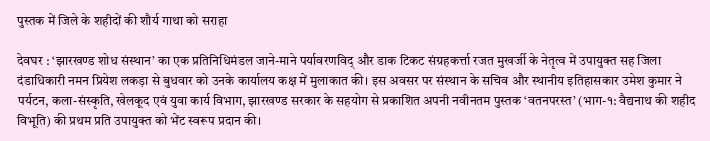पुस्तक में जिले के शहीदों की शौर्य गाथा को सराहा

देवघर : ‘झारखण्ड शोध संस्थान’ का एक प्रतिनिधिमंडल जाने-माने पर्यावरणविद् और डाक टिकट संग्रहकर्त्ता रजत मुखर्जी के नेतृत्व में उपायुक्त सह जिला दंडाधिकारी नमन प्रियेश लकड़ा से बुधवार को उनके कार्यालय कक्ष में मुलाकात की। इस अवसर पर संस्थान के सचिव और स्थानीय इतिहासकार उमेश कुमार ने पर्यटन, कला-संस्कृति, खेलकूद एवं युवा कार्य विभाग, झारखण्ड सरकार के सहयोग से प्रकाशित अपनी नवीनतम पुस्तक ‘वतनपरस्त’ (भाग-१: वैद्यनाथ की शहीद विभूति) की प्रथम प्रति उपायुक्त को भेंट स्वरूप प्रदान की।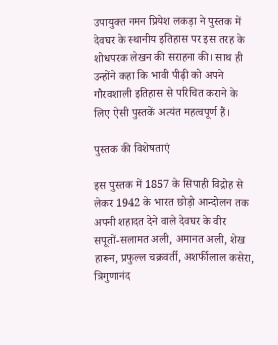उपायुक्त नमन प्रियेश लकड़ा ने पुस्तक में देवघर के स्थानीय इतिहास पर इस तरह के शोधपरक लेखन की सराहना की। साथ ही उन्होंने कहा कि भावी पीढ़ी को अपने गौरवशाली इतिहास से परिचित कराने के लिए ऐसी पुस्तकें अत्यंत महत्वपूर्ण हैं।

पुस्तक की विशेषताएं

इस पुस्तक में 1857 के सिपाही विद्रोह से लेकर 1942 के भारत छोड़ो आन्दोलन तक अपनी शहादत देने वाले देवघर के वीर सपूतों-सलामत अली, अमानत अली, शेख हारून, प्रफुल्ल चक्रवर्ती, अशर्फीलाल कसेरा, त्रिगुणानंद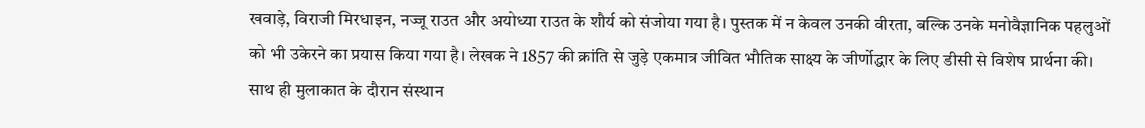खवाड़े, विराजी मिरधाइन, नज्जू राउत और अयोध्या राउत के शौर्य को संजोया गया है। पुस्तक में न केवल उनकी वीरता, बल्कि उनके मनोवैज्ञानिक पहलुओं को भी उकेरने का प्रयास किया गया है। लेखक ने 1857 की क्रांति से जुड़े एकमात्र जीवित भौतिक साक्ष्य के जीर्णोद्धार के लिए डीसी से विशेष प्रार्थना की। साथ ही मुलाकात के दौरान संस्थान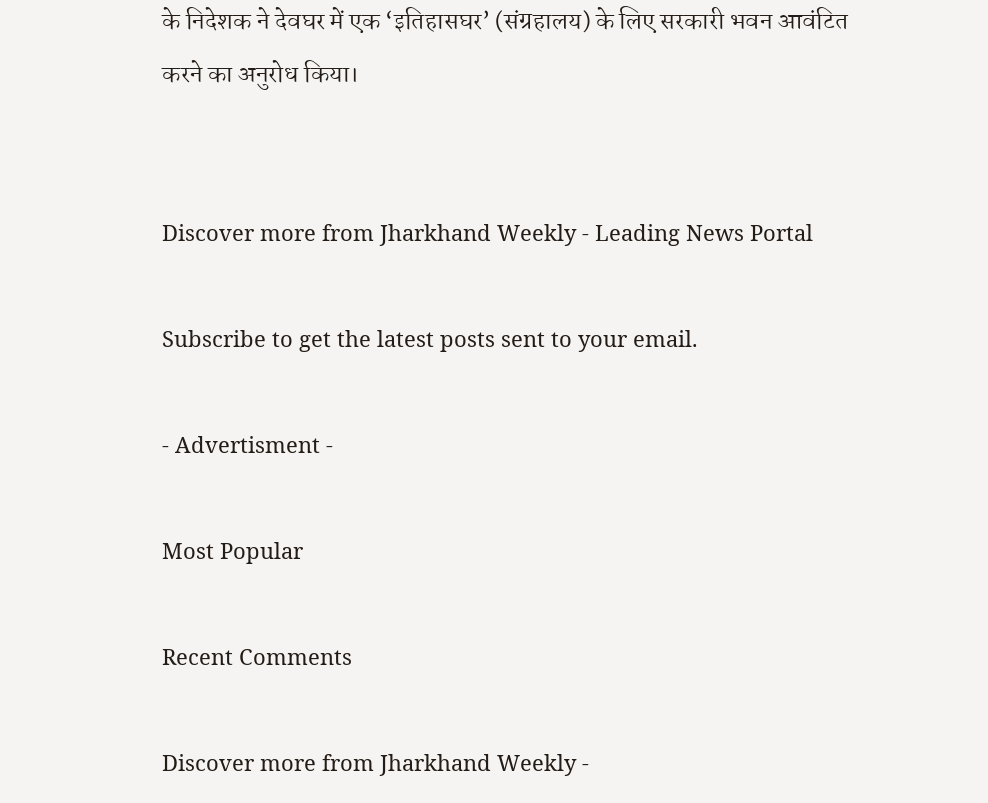के निदेशक ने देवघर में एक ‘इतिहासघर’ (संग्रहालय) के लिए सरकारी भवन आवंटित करने का अनुरोध किया।


Discover more from Jharkhand Weekly - Leading News Portal

Subscribe to get the latest posts sent to your email.

- Advertisment -

Most Popular

Recent Comments

Discover more from Jharkhand Weekly -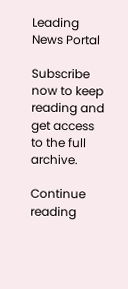Leading News Portal

Subscribe now to keep reading and get access to the full archive.

Continue reading